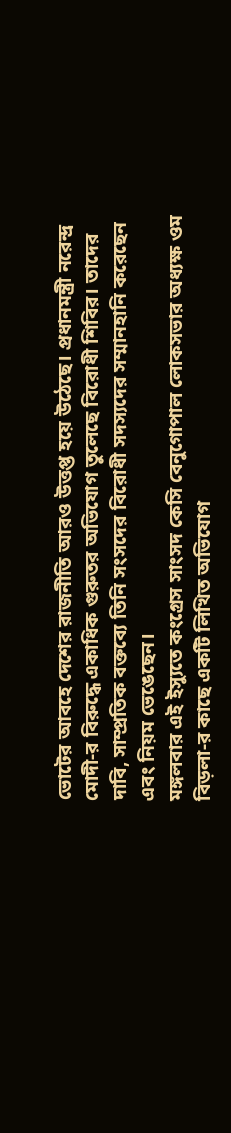ভোটের আবহে দেশের রাজনীতি আরও উত্তপ্ত হয়ে উঠেছে। প্রধানমন্ত্রী নরেন্দ্র মোদী-র বিরুদ্ধে একাধিক গুরুতর অভিযোগ তুলেছে বিরোধী শিবির। তাদের দাবি, সাম্প্রতিক বক্তব্যে তিনি সংসদের বিরোধী সদস্যদের সম্মানহানি করেছেন এবং নিয়ম ভেঙেছেন।
মঙ্গলবার এই ইস্যুতে কংগ্রেস সাংসদ কেসি বেনুগোপাল লোকসভার অধ্যক্ষ ওম বিড়লা-র কাছে একটি লিখিত অভিযোগ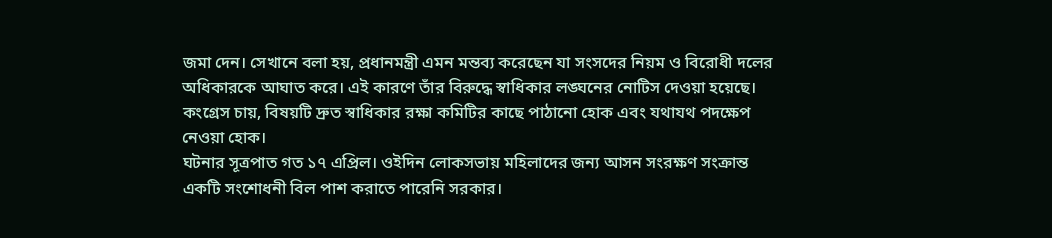জমা দেন। সেখানে বলা হয়, প্রধানমন্ত্রী এমন মন্তব্য করেছেন যা সংসদের নিয়ম ও বিরোধী দলের অধিকারকে আঘাত করে। এই কারণে তাঁর বিরুদ্ধে স্বাধিকার লঙ্ঘনের নোটিস দেওয়া হয়েছে। কংগ্রেস চায়, বিষয়টি দ্রুত স্বাধিকার রক্ষা কমিটির কাছে পাঠানো হোক এবং যথাযথ পদক্ষেপ নেওয়া হোক।
ঘটনার সূত্রপাত গত ১৭ এপ্রিল। ওইদিন লোকসভায় মহিলাদের জন্য আসন সংরক্ষণ সংক্রান্ত একটি সংশোধনী বিল পাশ করাতে পারেনি সরকার।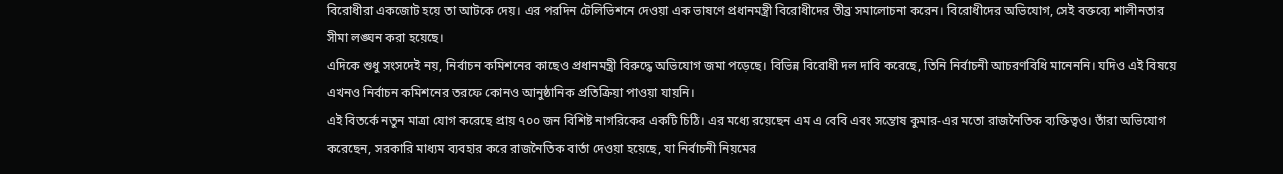বিরোধীরা একজোট হয়ে তা আটকে দেয়। এর পরদিন টেলিভিশনে দেওয়া এক ভাষণে প্রধানমন্ত্রী বিরোধীদের তীব্র সমালোচনা করেন। বিরোধীদের অভিযোগ, সেই বক্তব্যে শালীনতার সীমা লঙ্ঘন করা হয়েছে।
এদিকে শুধু সংসদেই নয়, নির্বাচন কমিশনের কাছেও প্রধানমন্ত্রী বিরুদ্ধে অভিযোগ জমা পড়েছে। বিভিন্ন বিরোধী দল দাবি করেছে, তিনি নির্বাচনী আচরণবিধি মানেননি। যদিও এই বিষয়ে এখনও নির্বাচন কমিশনের তরফে কোনও আনুষ্ঠানিক প্রতিক্রিয়া পাওয়া যায়নি।
এই বিতর্কে নতুন মাত্রা যোগ করেছে প্রায় ৭০০ জন বিশিষ্ট নাগরিকের একটি চিঠি। এর মধ্যে রয়েছেন এম এ বেবি এবং সন্তোষ কুমার-এর মতো রাজনৈতিক ব্যক্তিত্বও। তাঁরা অভিযোগ করেছেন, সরকারি মাধ্যম ব্যবহার করে রাজনৈতিক বার্তা দেওয়া হয়েছে, যা নির্বাচনী নিয়মের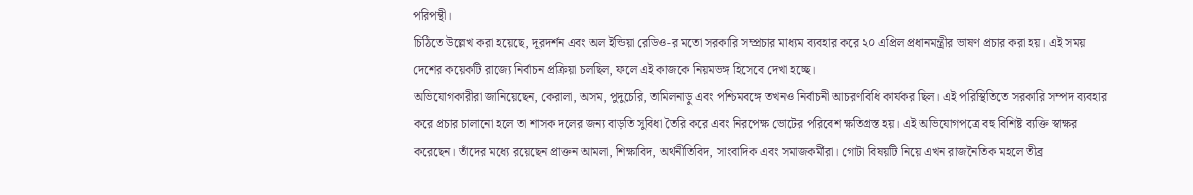পরিপন্থী।
চিঠিতে উল্লেখ করা হয়েছে, দূরদর্শন এবং অল ইন্ডিয়া রেডিও-র মতো সরকারি সম্প্রচার মাধ্যম ব্যবহার করে ২০ এপ্রিল প্রধানমন্ত্রীর ভাষণ প্রচার করা হয়। এই সময় দেশের কয়েকটি রাজ্যে নির্বাচন প্রক্রিয়া চলছিল, ফলে এই কাজকে নিয়মভঙ্গ হিসেবে দেখা হচ্ছে।
অভিযোগকারীরা জানিয়েছেন, কেরালা, অসম, পুদুচেরি, তামিলনাড়ু এবং পশ্চিমবঙ্গে তখনও নির্বাচনী আচরণবিধি কার্যকর ছিল। এই পরিস্থিতিতে সরকারি সম্পদ ব্যবহার করে প্রচার চালানো হলে তা শাসক দলের জন্য বাড়তি সুবিধা তৈরি করে এবং নিরপেক্ষ ভোটের পরিবেশ ক্ষতিগ্রস্ত হয়। এই অভিযোগপত্রে বহু বিশিষ্ট ব্যক্তি স্বাক্ষর করেছেন। তাঁদের মধ্যে রয়েছেন প্রাক্তন আমলা, শিক্ষাবিদ, অর্থনীতিবিদ, সাংবাদিক এবং সমাজকর্মীরা। গোটা বিষয়টি নিয়ে এখন রাজনৈতিক মহলে তীব্র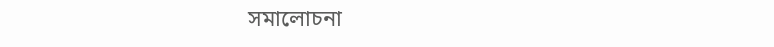সমালোচনা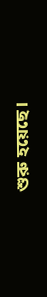শুরু হয়েছে।